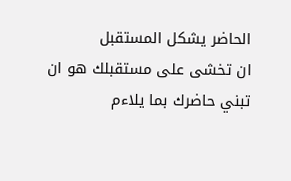الحاضر يشكل المستقبل
ان تخشى على مستقبلك هو ان تبني حاضرك بما يلاءم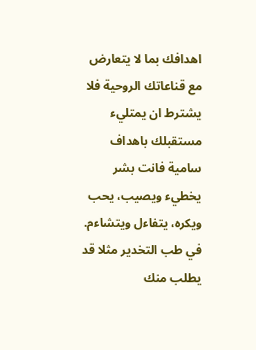اهدافك بما لا يتعارض مع قناعاتك الروحية فلا يشترط ان يمتليء مستقبلك باهداف سامية فانت بشر يخطيء ويصيب، يحب ويكره، يتفاءل ويتشاءم.
في طب التخدير مثلا قد يطلب منك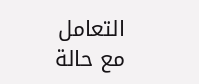التعامل مع حالة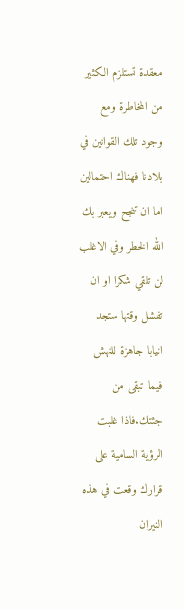معقدة تستلزم الكثير من المخاطرة ومع وجود تلك القوانين في بلادنا فهناك احتمالين اما ان تنجح ويعبر بك الله الخطر وفي الاغلب لن تلقي شكرا او ان تفشل وقتها ستجد انيابا جاهزة للنهش فيما تبقى من جثتك.فاذا غلبت الرؤية السامية على قرارك وقعت في هذه النيران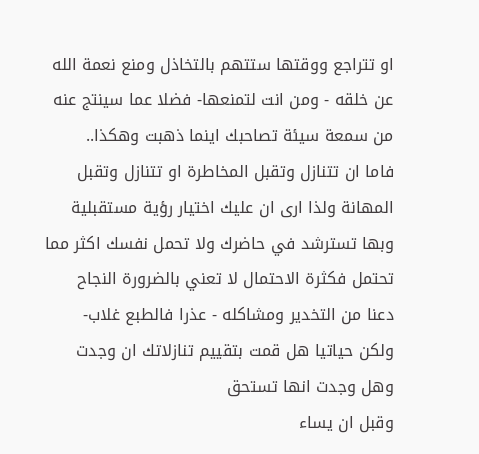او تتراجع ووقتها ستتهم بالتخاذل ومنع نعمة الله عن خلقه - ومن انت لتمنعها- فضلا عما سينتج عنه من سمعة سيئة تصاحبك اينما ذهبت وهكذا..
فاما ان تتنازل وتقبل المخاطرة او تتنازل وتقبل المهانة ولذا ارى ان عليك اختيار رؤية مستقبلية وبها تسترشد في حاضرك ولا تحمل نفسك اكثر مما تحتمل فكثرة الاحتمال لا تعني بالضرورة النجاح
دعنا من التخدير ومشاكله - عذرا فالطبع غلاب- ولكن حياتيا هل قمت بتقييم تنازلاتك ان وجدت وهل وجدت انها تستحق
وقبل ان يساء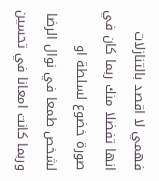فهمي لا اقصد بالتنازلات انها تفضلا منك ربما كان في صورة خضوع لسلطة او لشخص طمعا في نوال الرضا
وربما كانت امعانا في تحسين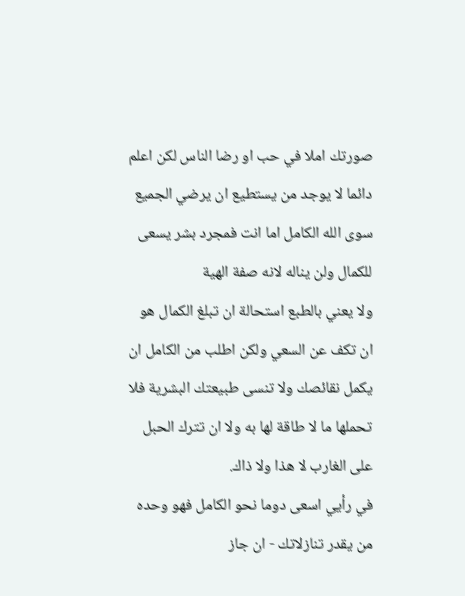صورتك املا في حب او رضا الناس لكن اعلم دائما لا يوجد من يستطيع ان يرضي الجميع سوى الله الكامل اما انت فمجرد بشر يسعى للكمال ولن يناله لانه صفة الهية
ولا يعني بالطبع استحالة ان تبلغ الكمال هو ان تكف عن السعي ولكن اطلب من الكامل ان يكمل نقائصك ولا تنسى طبيعتك البشرية فلا تحملها ما لا طاقة لها به ولا ان تترك الحبل على الغارب لا هذا ولا ذاك.
في رأيي اسعى دوما نحو الكامل فهو وحده من يقدر تنازلاتك - ان جاز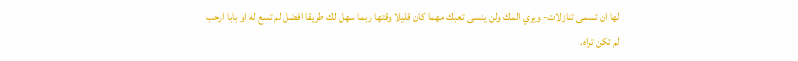لها ان تسمى تنازلات- ويري المك ولن ينسى تعبك مهما كان قليلا وقتها ربما سهل لك طريقا افضل لم تسع له او بابا ارحب لم تكن تراه.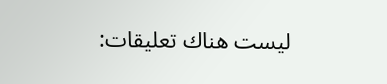ليست هناك تعليقات: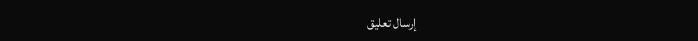إرسال تعليق